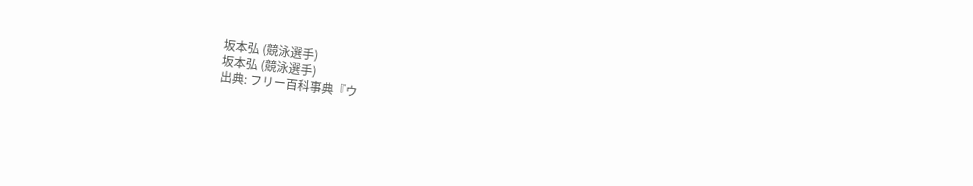坂本弘 (競泳選手)
坂本弘 (競泳選手)
出典: フリー百科事典『ウ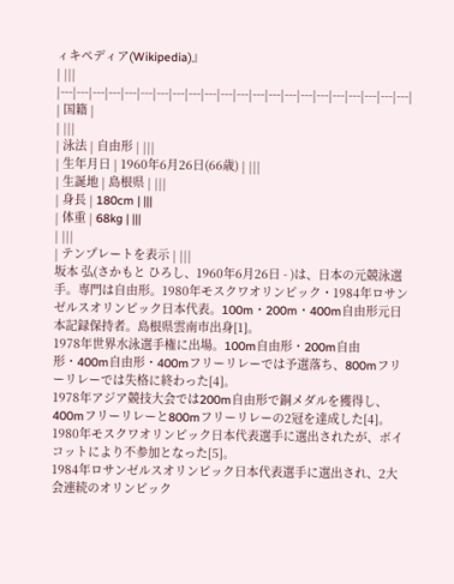ィキペディア(Wikipedia)』
| |||
|---|---|---|---|---|---|---|---|---|---|---|---|---|---|---|---|---|---|---|---|---|---|
| 国籍 |
| |||
| 泳法 | 自由形 | |||
| 生年月日 | 1960年6月26日(66歳) | |||
| 生誕地 | 島根県 | |||
| 身長 | 180cm | |||
| 体重 | 68kg | |||
| |||
| テンプレートを表示 | |||
坂本 弘(さかもと ひろし、1960年6月26日 - )は、日本の元競泳選手。専門は自由形。1980年モスクワオリンピック・1984年ロサンゼルスオリンピック日本代表。100m・200m・400m自由形元日本記録保持者。島根県雲南市出身[1]。
1978年世界水泳選手権に出場。100m自由形・200m自由形・400m自由形・400mフリーリレーでは予選落ち、800mフリーリレーでは失格に終わった[4]。
1978年アジア競技大会では200m自由形で銅メダルを獲得し、400mフリーリレーと800mフリーリレーの2冠を達成した[4]。
1980年モスクワオリンピック日本代表選手に選出されたが、ボイコットにより不参加となった[5]。
1984年ロサンゼルスオリンピック日本代表選手に選出され、2大会連続のオリンピック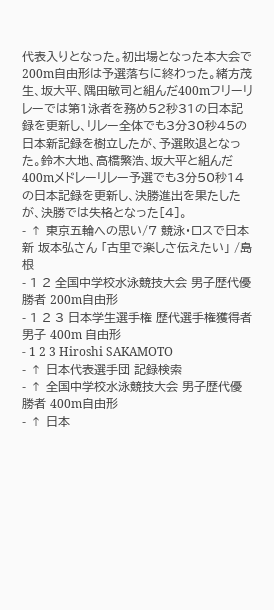代表入りとなった。初出場となった本大会で200m自由形は予選落ちに終わった。緒方茂生、坂大平、隅田敏司と組んだ400mフリーリレーでは第1泳者を務め52秒31の日本記録を更新し、リレー全体でも3分30秒45の日本新記録を樹立したが、予選敗退となった。鈴木大地、高橋繁浩、坂大平と組んだ400mメドレーリレー予選でも3分50秒14の日本記録を更新し、決勝進出を果たしたが、決勝では失格となった[4]。
- ↑ 東京五輪への思い/7 競泳・ロスで日本新 坂本弘さん 「古里で楽しさ伝えたい」 /島根
- 1 2 全国中学校水泳競技大会 男子歴代優勝者 200m自由形
- 1 2 3 日本学生選手権 歴代選手権獲得者 男子 400m 自由形
- 1 2 3 Hiroshi SAKAMOTO
- ↑ 日本代表選手団 記録検索
- ↑ 全国中学校水泳競技大会 男子歴代優勝者 400m自由形
- ↑ 日本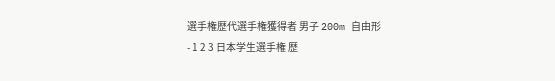選手権歴代選手権獲得者 男子 200m 自由形
- 1 2 3 日本学生選手権 歴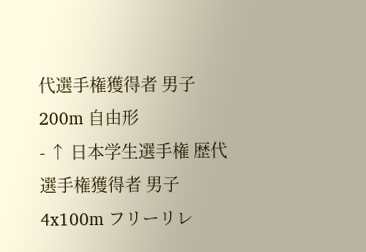代選手権獲得者 男子 200m 自由形
- ↑ 日本学生選手権 歴代選手権獲得者 男子 4x100m フリーリレ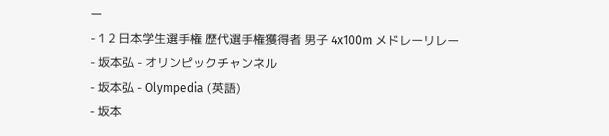ー
- 1 2 日本学生選手権 歴代選手権獲得者 男子 4x100m メドレーリレー
- 坂本弘 - オリンピックチャンネル
- 坂本弘 - Olympedia (英語)
- 坂本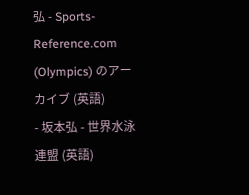弘 - Sports-Reference.com (Olympics) のアーカイブ (英語)
- 坂本弘 - 世界水泳連盟 (英語)